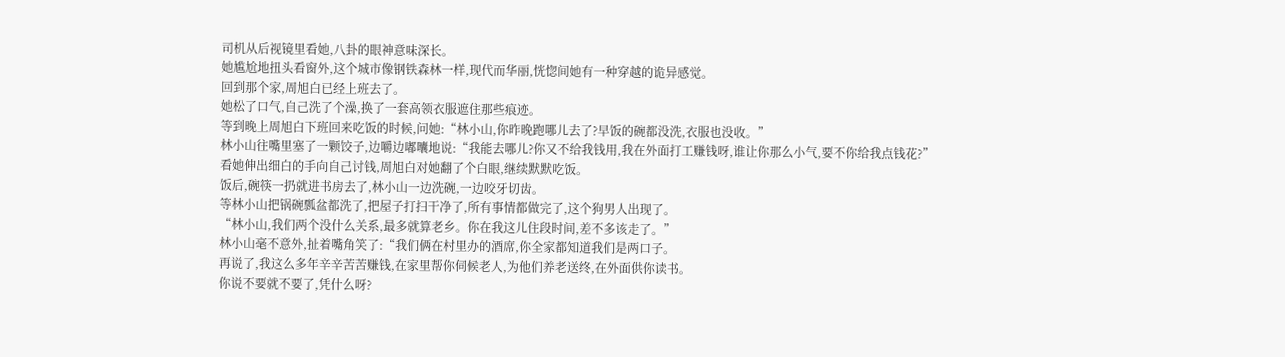司机从后视镜里看她,八卦的眼神意味深长。
她尴尬地扭头看窗外,这个城市像钢铁森林一样,现代而华丽,恍惚间她有一种穿越的诡异感觉。
回到那个家,周旭白已经上班去了。
她松了口气,自己洗了个澡,换了一套高领衣服遮住那些痕迹。
等到晚上周旭白下班回来吃饭的时候,问她:“林小山,你昨晚跑哪儿去了?早饭的碗都没洗,衣服也没收。”
林小山往嘴里塞了一颗饺子,边嚼边嘟囔地说:“我能去哪儿?你又不给我钱用,我在外面打工赚钱呀,谁让你那么小气,要不你给我点钱花?”
看她伸出细白的手向自己讨钱,周旭白对她翻了个白眼,继续默默吃饭。
饭后,碗筷一扔就进书房去了,林小山一边洗碗,一边咬牙切齿。
等林小山把锅碗瓢盆都洗了,把屋子打扫干净了,所有事情都做完了,这个狗男人出现了。
“林小山,我们两个没什么关系,最多就算老乡。你在我这儿住段时间,差不多该走了。”
林小山毫不意外,扯着嘴角笑了:“我们俩在村里办的酒席,你全家都知道我们是两口子。
再说了,我这么多年辛辛苦苦赚钱,在家里帮你伺候老人,为他们养老送终,在外面供你读书。
你说不要就不要了,凭什么呀?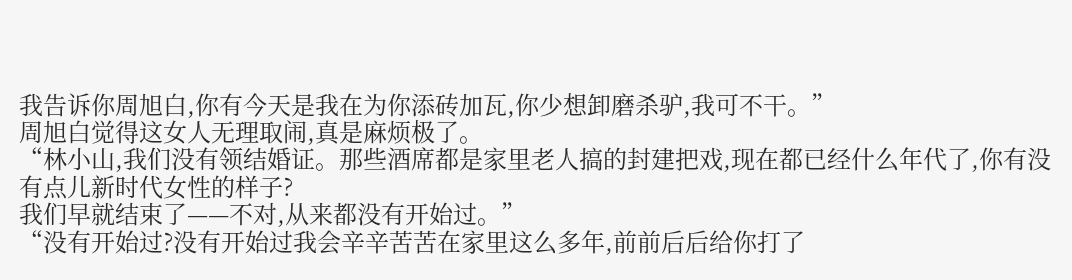我告诉你周旭白,你有今天是我在为你添砖加瓦,你少想卸磨杀驴,我可不干。”
周旭白觉得这女人无理取闹,真是麻烦极了。
“林小山,我们没有领结婚证。那些酒席都是家里老人搞的封建把戏,现在都已经什么年代了,你有没有点儿新时代女性的样子?
我们早就结束了——不对,从来都没有开始过。”
“没有开始过?没有开始过我会辛辛苦苦在家里这么多年,前前后后给你打了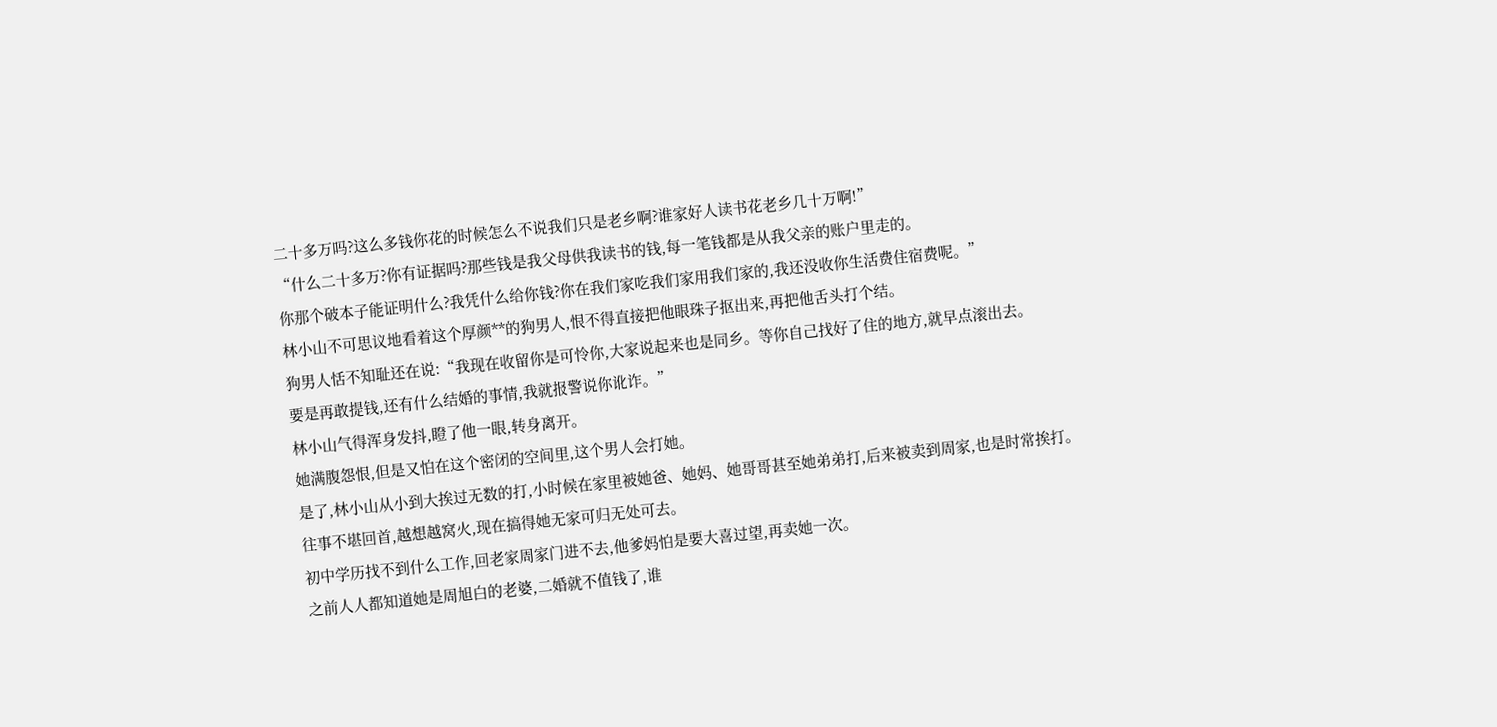二十多万吗?这么多钱你花的时候怎么不说我们只是老乡啊?谁家好人读书花老乡几十万啊!”
“什么二十多万?你有证据吗?那些钱是我父母供我读书的钱,每一笔钱都是从我父亲的账户里走的。
你那个破本子能证明什么?我凭什么给你钱?你在我们家吃我们家用我们家的,我还没收你生活费住宿费呢。”
林小山不可思议地看着这个厚颜**的狗男人,恨不得直接把他眼珠子抠出来,再把他舌头打个结。
狗男人恬不知耻还在说:“我现在收留你是可怜你,大家说起来也是同乡。等你自己找好了住的地方,就早点滚出去。
要是再敢提钱,还有什么结婚的事情,我就报警说你讹诈。”
林小山气得浑身发抖,瞪了他一眼,转身离开。
她满腹怨恨,但是又怕在这个密闭的空间里,这个男人会打她。
是了,林小山从小到大挨过无数的打,小时候在家里被她爸、她妈、她哥哥甚至她弟弟打,后来被卖到周家,也是时常挨打。
往事不堪回首,越想越窝火,现在搞得她无家可归无处可去。
初中学历找不到什么工作,回老家周家门进不去,他爹妈怕是要大喜过望,再卖她一次。
之前人人都知道她是周旭白的老婆,二婚就不值钱了,谁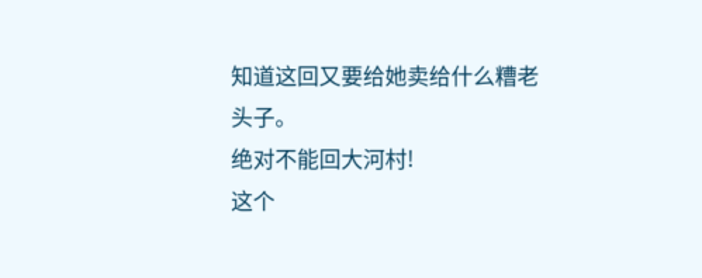知道这回又要给她卖给什么糟老头子。
绝对不能回大河村!
这个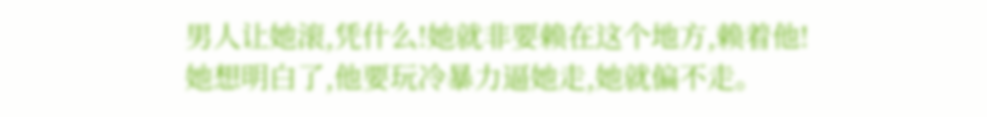男人让她滚,凭什么!她就非要赖在这个地方,赖着他!
她想明白了,他要玩冷暴力逼她走,她就偏不走。